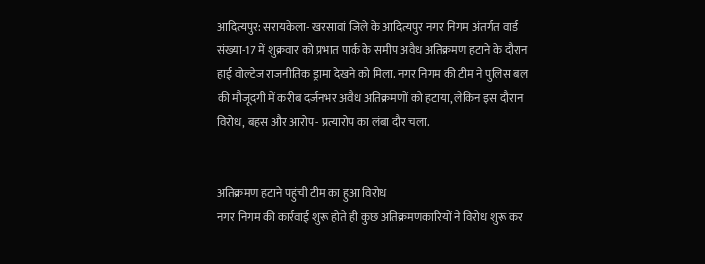आदित्यपुर: सरायकेला- खरसावां जिले के आदित्यपुर नगर निगम अंतर्गत वार्ड संख्या-17 में शुक्रवार को प्रभात पार्क के समीप अवैध अतिक्रमण हटाने के दौरान हाई वोल्टेज राजनीतिक ड्रामा देखने को मिला. नगर निगम की टीम ने पुलिस बल की मौजूदगी में करीब दर्जनभर अवैध अतिक्रमणों को हटाया, लेकिन इस दौरान विरोध, बहस और आरोप- प्रत्यारोप का लंबा दौर चला.


अतिक्रमण हटाने पहुंची टीम का हुआ विरोध
नगर निगम की कार्रवाई शुरू होते ही कुछ अतिक्रमणकारियों ने विरोध शुरू कर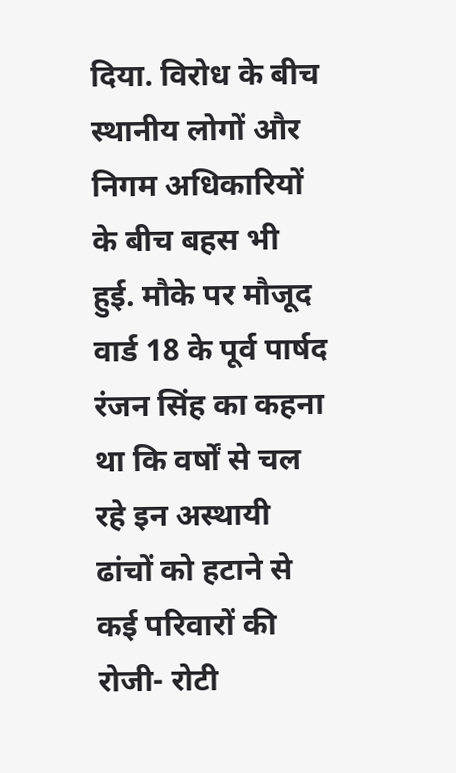दिया. विरोध के बीच स्थानीय लोगों और निगम अधिकारियों के बीच बहस भी हुई. मौके पर मौजूद वार्ड 18 के पूर्व पार्षद रंजन सिंह का कहना था कि वर्षों से चल रहे इन अस्थायी ढांचों को हटाने से कई परिवारों की रोजी- रोटी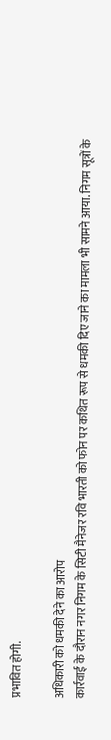प्रभावित होगी.

अधिकारी को धमकी देने का आरोप
कार्रवाई के दौरान नगर निगम के सिटी मैनेजर रवि भारती को फोन पर कथित रूप से धमकी दिए जाने का मामला भी सामने आया. निगम सूत्रों के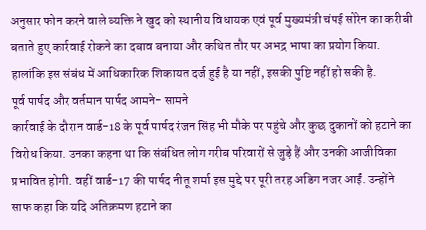अनुसार फोन करने वाले व्यक्ति ने खुद को स्थानीय विधायक एवं पूर्व मुख्यमंत्री चंपई सोरेन का करीबी बताते हुए कार्रवाई रोकने का दबाव बनाया और कथित तौर पर अभद्र भाषा का प्रयोग किया. हालांकि इस संबंध में आधिकारिक शिकायत दर्ज हुई है या नहीं, इसकी पुष्टि नहीं हो सकी है.
पूर्व पार्षद और वर्तमान पार्षद आमने- सामने
कार्रवाई के दौरान वार्ड-18 के पूर्व पार्षद रंजन सिंह भी मौके पर पहुंचे और कुछ दुकानों को हटाने का विरोध किया. उनका कहना था कि संबंधित लोग गरीब परिवारों से जुड़े हैं और उनकी आजीविका प्रभावित होगी. वहीं वार्ड-17 की पार्षद नीतू शर्मा इस मुद्दे पर पूरी तरह अडिग नजर आईं. उन्होंने साफ कहा कि यदि अतिक्रमण हटाने का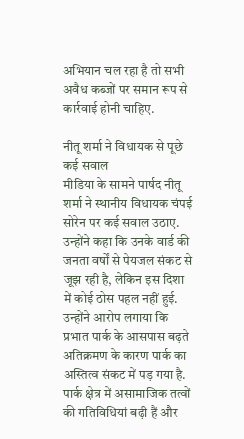अभियान चल रहा है तो सभी अवैध कब्जों पर समान रूप से कार्रवाई होनी चाहिए.

नीतू शर्मा ने विधायक से पूछे कई सवाल
मीडिया के सामने पार्षद नीतू शर्मा ने स्थानीय विधायक चंपई सोरेन पर कई सवाल उठाए. उन्होंने कहा कि उनके वार्ड की जनता वर्षों से पेयजल संकट से जूझ रही है, लेकिन इस दिशा में कोई ठोस पहल नहीं हुई. उन्होंने आरोप लगाया कि प्रभात पार्क के आसपास बढ़ते अतिक्रमण के कारण पार्क का अस्तित्व संकट में पड़ गया है. पार्क क्षेत्र में असामाजिक तत्वों की गतिविधियां बढ़ी हैं और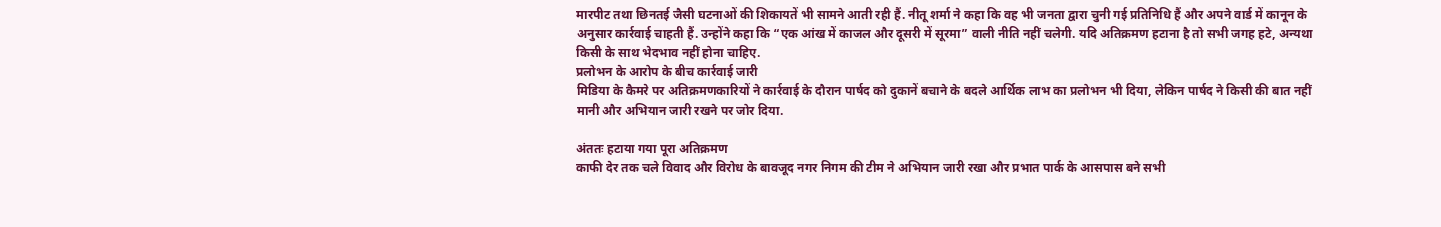मारपीट तथा छिनतई जैसी घटनाओं की शिकायतें भी सामने आती रही हैं. नीतू शर्मा ने कहा कि वह भी जनता द्वारा चुनी गई प्रतिनिधि हैं और अपने वार्ड में कानून के अनुसार कार्रवाई चाहती हैं. उन्होंने कहा कि “एक आंख में काजल और दूसरी में सूरमा” वाली नीति नहीं चलेगी. यदि अतिक्रमण हटाना है तो सभी जगह हटे, अन्यथा किसी के साथ भेदभाव नहीं होना चाहिए.
प्रलोभन के आरोप के बीच कार्रवाई जारी
मिडिया के कैमरे पर अतिक्रमणकारियों ने कार्रवाई के दौरान पार्षद को दुकानें बचाने के बदले आर्थिक लाभ का प्रलोभन भी दिया, लेकिन पार्षद ने किसी की बात नहीं मानी और अभियान जारी रखने पर जोर दिया.

अंततः हटाया गया पूरा अतिक्रमण
काफी देर तक चले विवाद और विरोध के बावजूद नगर निगम की टीम ने अभियान जारी रखा और प्रभात पार्क के आसपास बने सभी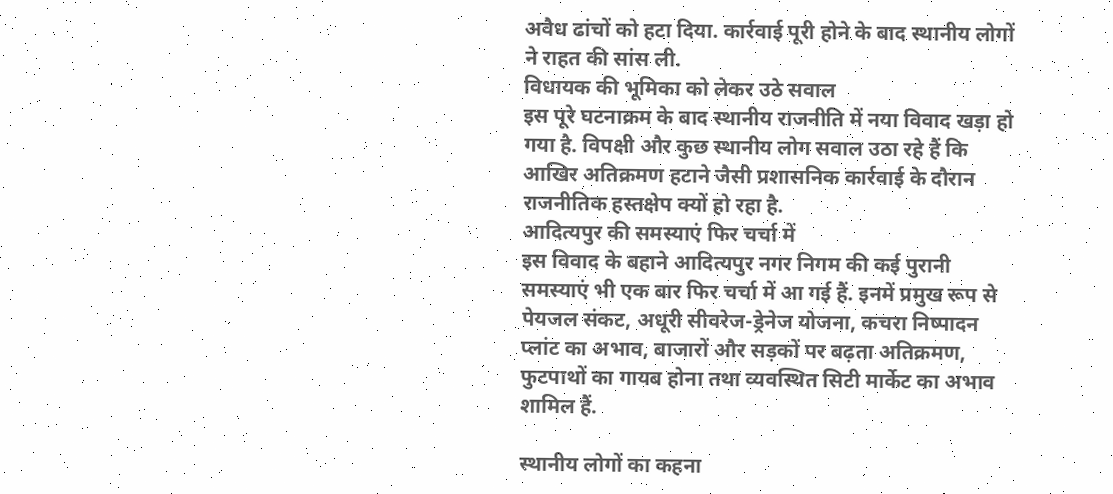अवैध ढांचों को हटा दिया. कार्रवाई पूरी होने के बाद स्थानीय लोगों ने राहत की सांस ली.
विधायक की भूमिका को लेकर उठे सवाल
इस पूरे घटनाक्रम के बाद स्थानीय राजनीति में नया विवाद खड़ा हो गया है. विपक्षी और कुछ स्थानीय लोग सवाल उठा रहे हैं कि आखिर अतिक्रमण हटाने जैसी प्रशासनिक कार्रवाई के दौरान राजनीतिक हस्तक्षेप क्यों हो रहा है.
आदित्यपुर की समस्याएं फिर चर्चा में
इस विवाद के बहाने आदित्यपुर नगर निगम की कई पुरानी समस्याएं भी एक बार फिर चर्चा में आ गई हैं. इनमें प्रमुख रूप से पेयजल संकट, अधूरी सीवरेज-ड्रेनेज योजना, कचरा निष्पादन प्लांट का अभाव, बाजारों और सड़कों पर बढ़ता अतिक्रमण, फुटपाथों का गायब होना तथा व्यवस्थित सिटी मार्केट का अभाव शामिल हैं.

स्थानीय लोगों का कहना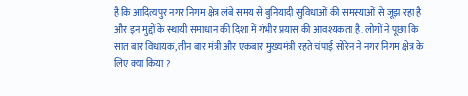है कि आदित्यपुर नगर निगम क्षेत्र लंबे समय से बुनियादी सुविधाओं की समस्याओं से जूझ रहा है और इन मुद्दों के स्थायी समाधान की दिशा में गंभीर प्रयास की आवश्यकता है. लोगों ने पूछा कि सात बार विधायक, तीन बार मंत्री और एकबार मुख्यमंत्री रहते चंपाई सोरेन ने नगर निगम क्षेत्र के लिए क्या किया ?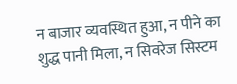न बाजार व्यवस्थित हुआ, न पीने का शुद्ध पानी मिला, न सिवरेज सिस्टम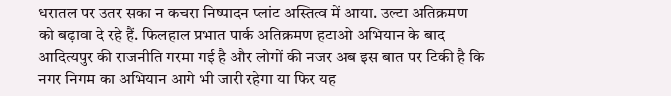धरातल पर उतर सका न कचरा निष्पादन प्लांट अस्तित्व में आया. उल्टा अतिक्रमण को बढ़ावा दे रहे हैं. फिलहाल प्रभात पार्क अतिक्रमण हटाओ अभियान के बाद आदित्यपुर की राजनीति गरमा गई है और लोगों की नजर अब इस बात पर टिकी है कि नगर निगम का अभियान आगे भी जारी रहेगा या फिर यह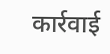कार्रवाई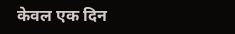केवल एक दिन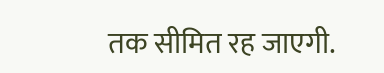तक सीमित रह जाएगी.